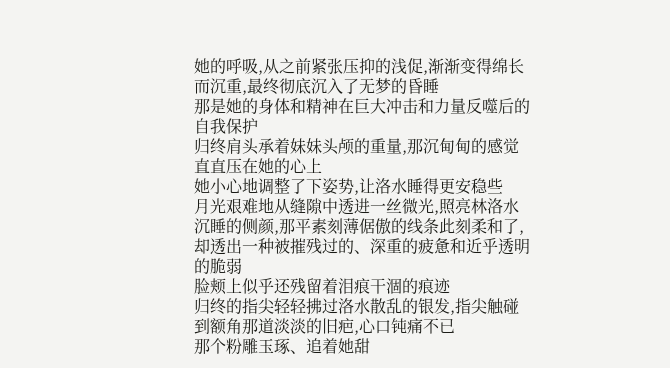她的呼吸,从之前紧张压抑的浅促,渐渐变得绵长而沉重,最终彻底沉入了无梦的昏睡
那是她的身体和精神在巨大冲击和力量反噬后的自我保护
归终肩头承着妹妹头颅的重量,那沉甸甸的感觉直直压在她的心上
她小心地调整了下姿势,让洛水睡得更安稳些
月光艰难地从缝隙中透进一丝微光,照亮林洛水沉睡的侧颜,那平素刻薄倨傲的线条此刻柔和了,却透出一种被摧残过的、深重的疲惫和近乎透明的脆弱
脸颊上似乎还残留着泪痕干涸的痕迹
归终的指尖轻轻拂过洛水散乱的银发,指尖触碰到额角那道淡淡的旧疤,心口钝痛不已
那个粉雕玉琢、追着她甜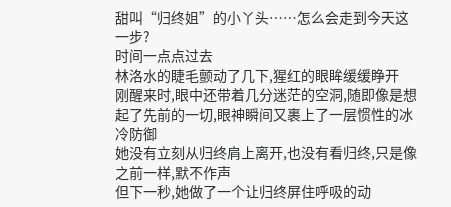甜叫“归终姐”的小丫头……怎么会走到今天这一步?
时间一点点过去
林洛水的睫毛颤动了几下,猩红的眼眸缓缓睁开
刚醒来时,眼中还带着几分迷茫的空洞,随即像是想起了先前的一切,眼神瞬间又裹上了一层惯性的冰冷防御
她没有立刻从归终肩上离开,也没有看归终,只是像之前一样,默不作声
但下一秒,她做了一个让归终屏住呼吸的动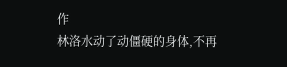作
林洛水动了动僵硬的身体,不再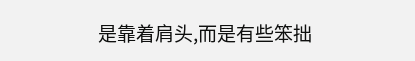是靠着肩头,而是有些笨拙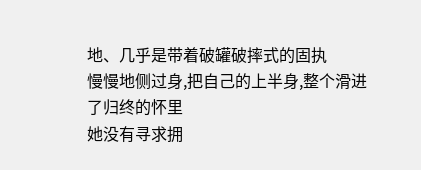地、几乎是带着破罐破摔式的固执
慢慢地侧过身,把自己的上半身,整个滑进了归终的怀里
她没有寻求拥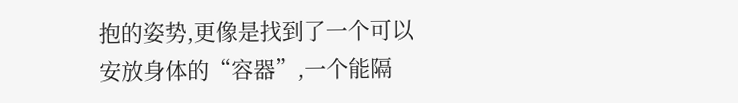抱的姿势,更像是找到了一个可以安放身体的“容器”,一个能隔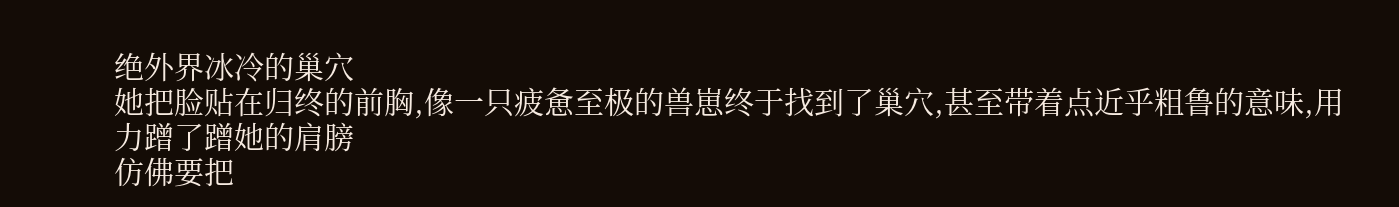绝外界冰冷的巢穴
她把脸贴在归终的前胸,像一只疲惫至极的兽崽终于找到了巢穴,甚至带着点近乎粗鲁的意味,用力蹭了蹭她的肩膀
仿佛要把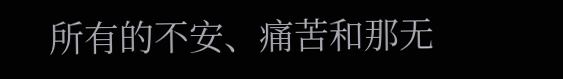所有的不安、痛苦和那无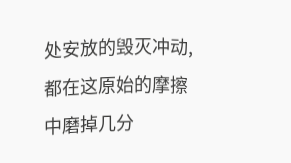处安放的毁灭冲动,都在这原始的摩擦中磨掉几分